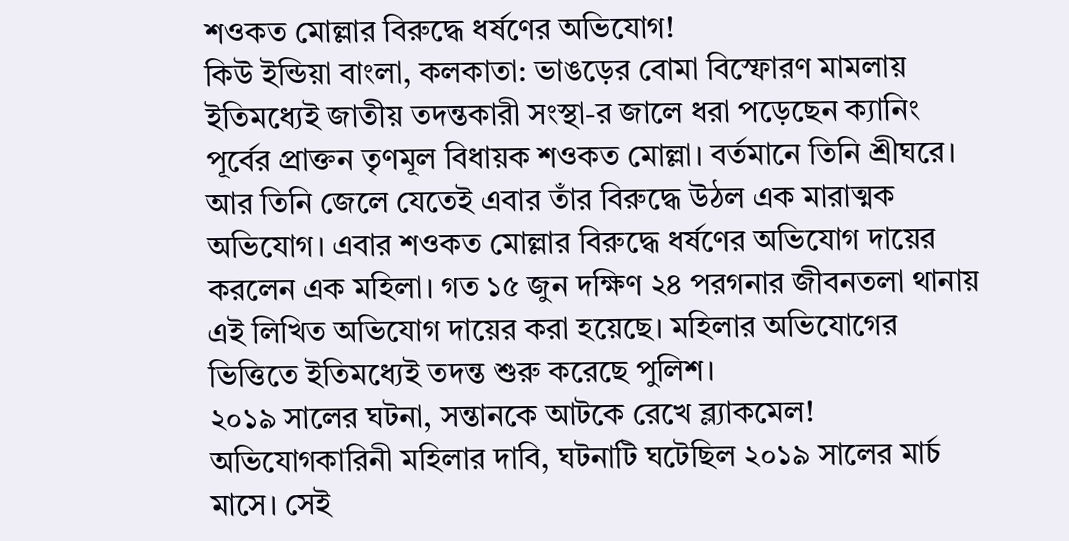শওকত মোল্লার বিরুদ্ধে ধর্ষণের অভিযোগ!
কিউ ইন্ডিয়া বাংলা, কলকাতা: ভাঙড়ের বোমা বিস্ফোরণ মামলায় ইতিমধ্যেই জাতীয় তদন্তকারী সংস্থা-র জালে ধরা পড়েছেন ক্যানিং পূর্বের প্রাক্তন তৃণমূল বিধায়ক শওকত মোল্লা। বর্তমানে তিনি শ্রীঘরে। আর তিনি জেলে যেতেই এবার তাঁর বিরুদ্ধে উঠল এক মারাত্মক অভিযোগ। এবার শওকত মোল্লার বিরুদ্ধে ধর্ষণের অভিযোগ দায়ের করলেন এক মহিলা। গত ১৫ জুন দক্ষিণ ২৪ পরগনার জীবনতলা থানায় এই লিখিত অভিযোগ দায়ের করা হয়েছে। মহিলার অভিযোগের ভিত্তিতে ইতিমধ্যেই তদন্ত শুরু করেছে পুলিশ।
২০১৯ সালের ঘটনা, সন্তানকে আটকে রেখে ব্ল্যাকমেল!
অভিযোগকারিনী মহিলার দাবি, ঘটনাটি ঘটেছিল ২০১৯ সালের মার্চ মাসে। সেই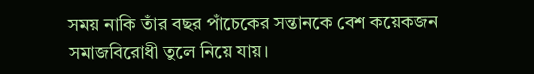সময় নাকি তাঁর বছর পাঁচেকের সন্তানকে বেশ কয়েকজন সমাজবিরোধী তুলে নিয়ে যায়।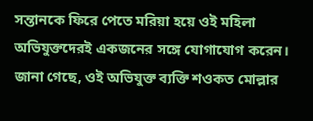সন্তানকে ফিরে পেতে মরিয়া হয়ে ওই মহিলা অভিযুক্তদেরই একজনের সঙ্গে যোগাযোগ করেন। জানা গেছে, ওই অভিযুক্ত ব্যক্তি শওকত মোল্লার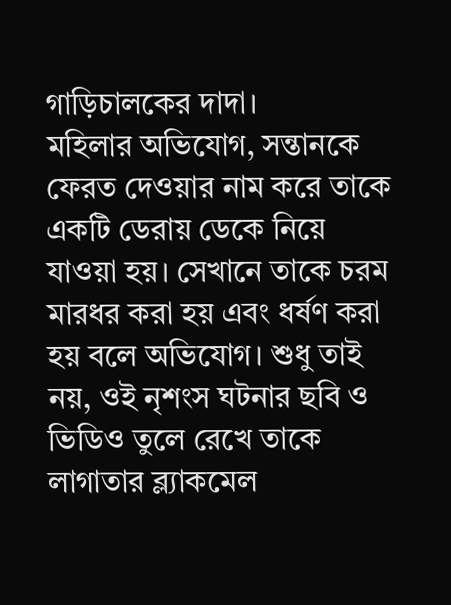গাড়িচালকের দাদা।
মহিলার অভিযোগ, সন্তানকে ফেরত দেওয়ার নাম করে তাকে একটি ডেরায় ডেকে নিয়ে যাওয়া হয়। সেখানে তাকে চরম মারধর করা হয় এবং ধর্ষণ করা হয় বলে অভিযোগ। শুধু তাই নয়, ওই নৃশংস ঘটনার ছবি ও ভিডিও তুলে রেখে তাকে লাগাতার ব্ল্যাকমেল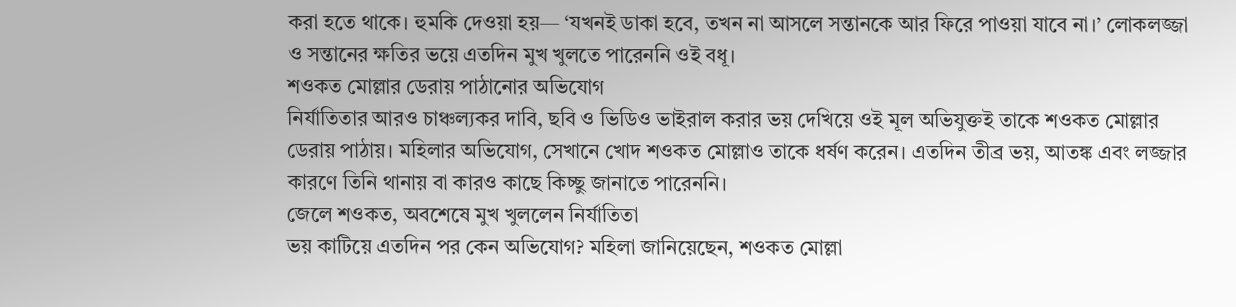করা হতে থাকে। হুমকি দেওয়া হয়— ‘যখনই ডাকা হবে, তখন না আসলে সন্তানকে আর ফিরে পাওয়া যাবে না।’ লোকলজ্জা ও সন্তানের ক্ষতির ভয়ে এতদিন মুখ খুলতে পারেননি ওই বধূ।
শওকত মোল্লার ডেরায় পাঠানোর অভিযোগ
নির্যাতিতার আরও চাঞ্চল্যকর দাবি, ছবি ও ভিডিও ভাইরাল করার ভয় দেখিয়ে ওই মূল অভিযুক্তই তাকে শওকত মোল্লার ডেরায় পাঠায়। মহিলার অভিযোগ, সেখানে খোদ শওকত মোল্লাও তাকে ধর্ষণ করেন। এতদিন তীব্র ভয়, আতঙ্ক এবং লজ্জার কারণে তিনি থানায় বা কারও কাছে কিচ্ছু জানাতে পারেননি।
জেলে শওকত, অবশেষে মুখ খুললেন নির্যাতিতা
ভয় কাটিয়ে এতদিন পর কেন অভিযোগ? মহিলা জানিয়েছেন, শওকত মোল্লা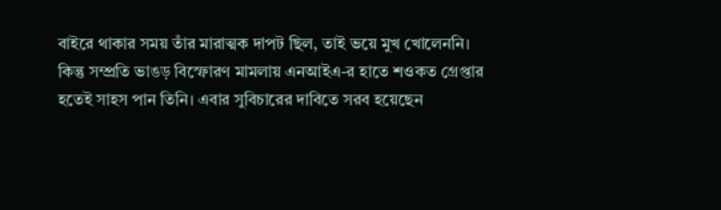বাইরে থাকার সময় তাঁর মারাত্মক দাপট ছিল, তাই ভয়ে মুখ খোলেননি। কিন্তু সম্প্রতি ভাঙড় বিস্ফোরণ মামলায় এনআইএ-র হাতে শওকত গ্রেপ্তার হতেই সাহস পান তিনি। এবার সুবিচারের দাবিতে সরব হয়েছেন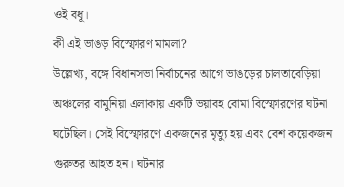ওই বধূ।
কী এই ভাঙড় বিস্ফোরণ মামলা?
উল্লেখ্য, বঙ্গে বিধানসভা নির্বাচনের আগে ভাঙড়ের চালতাবেড়িয়া অঞ্চলের বামুনিয়া এলাকায় একটি ভয়াবহ বোমা বিস্ফোরণের ঘটনা ঘটেছিল। সেই বিস্ফোরণে একজনের মৃত্যু হয় এবং বেশ কয়েকজন গুরুতর আহত হন। ঘটনার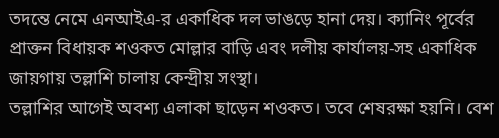তদন্তে নেমে এনআইএ-র একাধিক দল ভাঙড়ে হানা দেয়। ক্যানিং পূর্বের প্রাক্তন বিধায়ক শওকত মোল্লার বাড়ি এবং দলীয় কার্যালয়-সহ একাধিক জায়গায় তল্লাশি চালায় কেন্দ্রীয় সংস্থা।
তল্লাশির আগেই অবশ্য এলাকা ছাড়েন শওকত। তবে শেষরক্ষা হয়নি। বেশ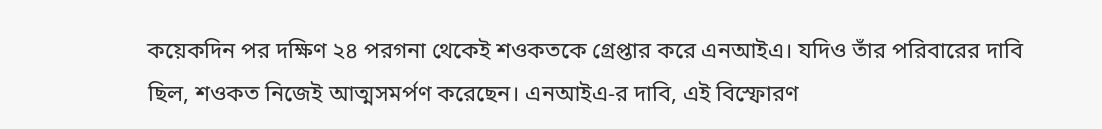কয়েকদিন পর দক্ষিণ ২৪ পরগনা থেকেই শওকতকে গ্রেপ্তার করে এনআইএ। যদিও তাঁর পরিবারের দাবি ছিল, শওকত নিজেই আত্মসমর্পণ করেছেন। এনআইএ-র দাবি, এই বিস্ফোরণ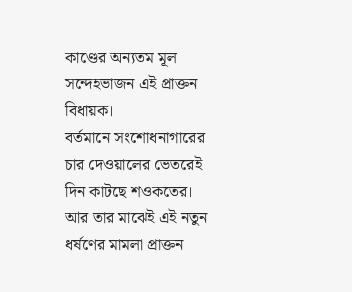কাণ্ডের অন্যতম মূল সন্দেহভাজন এই প্রাক্তন বিধায়ক।
বর্তমানে সংশোধনাগারের চার দেওয়ালের ভেতরেই দিন কাটছে শওকতের। আর তার মাঝেই এই নতুন ধর্ষণের মামলা প্রাক্তন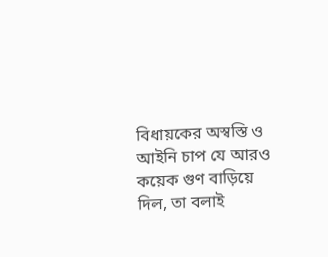বিধায়কের অস্বস্তি ও আইনি চাপ যে আরও কয়েক গুণ বাড়িয়ে দিল, তা বলাই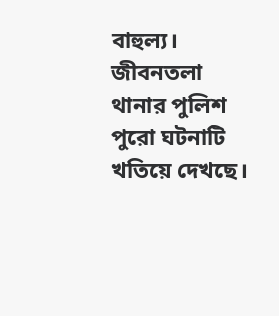বাহুল্য। জীবনতলা থানার পুলিশ পুরো ঘটনাটি খতিয়ে দেখছে।